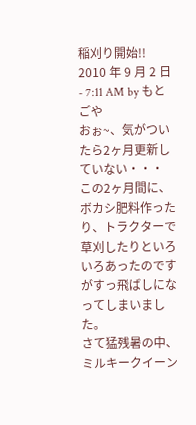稲刈り開始!!
2010 年 9 月 2 日 - 7:11 AM by もとごや
おぉ~、気がついたら2ヶ月更新していない・・・
この2ヶ月間に、ボカシ肥料作ったり、トラクターで草刈したりといろいろあったのですがすっ飛ばしになってしまいました。
さて猛残暑の中、ミルキークイーン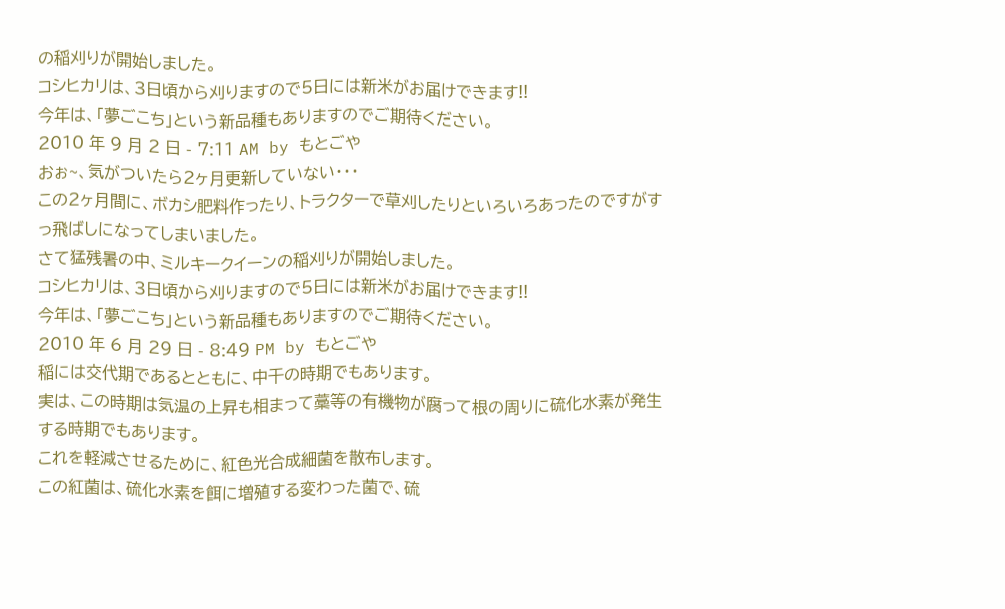の稲刈りが開始しました。
コシヒカリは、3日頃から刈りますので5日には新米がお届けできます!!
今年は、「夢ごこち」という新品種もありますのでご期待ください。
2010 年 9 月 2 日 - 7:11 AM by もとごや
おぉ~、気がついたら2ヶ月更新していない・・・
この2ヶ月間に、ボカシ肥料作ったり、トラクターで草刈したりといろいろあったのですがすっ飛ばしになってしまいました。
さて猛残暑の中、ミルキークイーンの稲刈りが開始しました。
コシヒカリは、3日頃から刈りますので5日には新米がお届けできます!!
今年は、「夢ごこち」という新品種もありますのでご期待ください。
2010 年 6 月 29 日 - 8:49 PM by もとごや
稲には交代期であるとともに、中干の時期でもあります。
実は、この時期は気温の上昇も相まって藁等の有機物が腐って根の周りに硫化水素が発生する時期でもあります。
これを軽減させるために、紅色光合成細菌を散布します。
この紅菌は、硫化水素を餌に増殖する変わった菌で、硫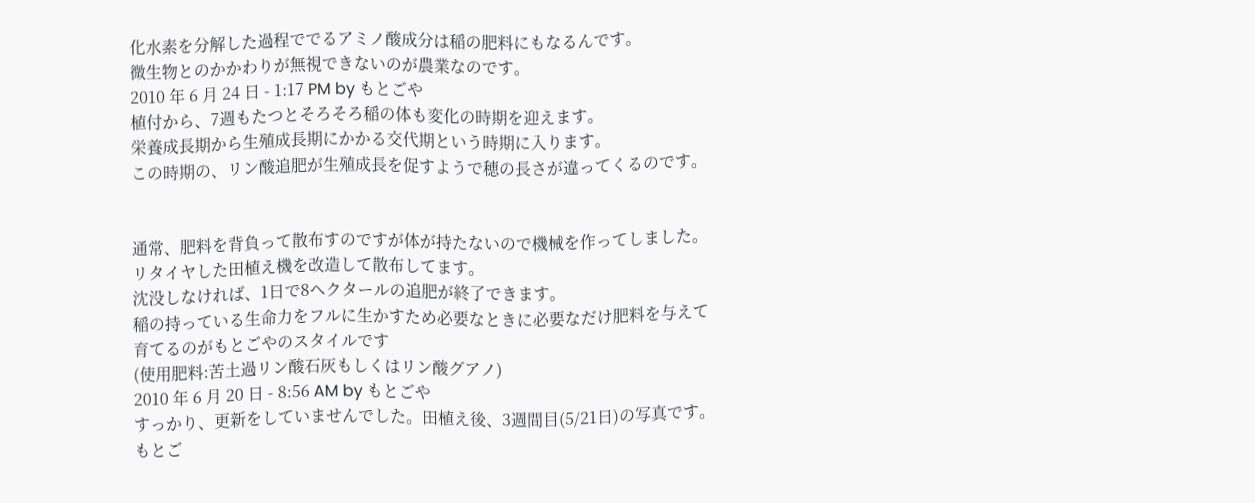化水素を分解した過程ででるアミノ酸成分は稲の肥料にもなるんです。
微生物とのかかわりが無視できないのが農業なのです。
2010 年 6 月 24 日 - 1:17 PM by もとごや
植付から、7週もたつとそろそろ稲の体も変化の時期を迎えます。
栄養成長期から生殖成長期にかかる交代期という時期に入ります。
この時期の、リン酸追肥が生殖成長を促すようで穂の長さが違ってくるのです。


通常、肥料を背負って散布すのですが体が持たないので機械を作ってしました。
リタイヤした田植え機を改造して散布してます。
沈没しなければ、1日で8ヘクタールの追肥が終了できます。
稲の持っている生命力をフルに生かすため必要なときに必要なだけ肥料を与えて育てるのがもとごやのスタイルです
(使用肥料:苦土過リン酸石灰もしくはリン酸グアノ)
2010 年 6 月 20 日 - 8:56 AM by もとごや
すっかり、更新をしていませんでした。田植え後、3週間目(5/21日)の写真です。
もとご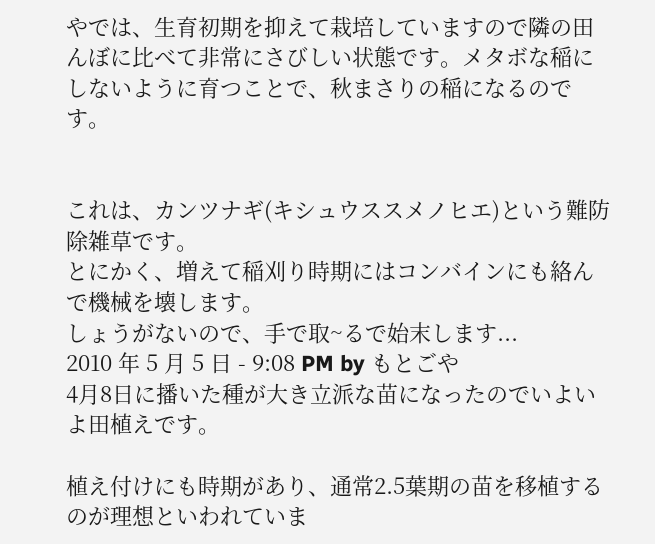やでは、生育初期を抑えて栽培していますので隣の田んぼに比べて非常にさびしい状態です。メタボな稲にしないように育つことで、秋まさりの稲になるのです。


これは、カンツナギ(キシュウススメノヒエ)という難防除雑草です。
とにかく、増えて稲刈り時期にはコンバインにも絡んで機械を壊します。
しょうがないので、手で取~るで始末します...
2010 年 5 月 5 日 - 9:08 PM by もとごや
4月8日に播いた種が大き立派な苗になったのでいよいよ田植えです。

植え付けにも時期があり、通常2.5葉期の苗を移植するのが理想といわれていま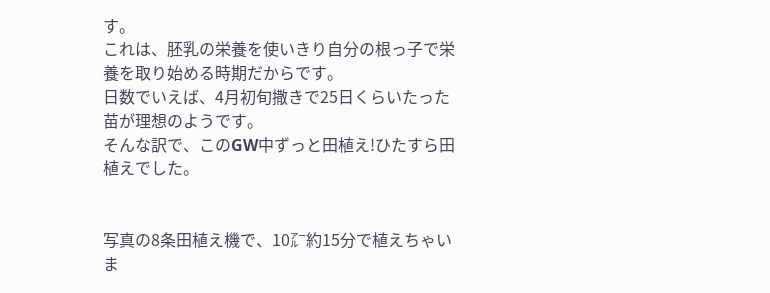す。
これは、胚乳の栄養を使いきり自分の根っ子で栄養を取り始める時期だからです。
日数でいえば、4月初旬撒きで25日くらいたった苗が理想のようです。
そんな訳で、このGW中ずっと田植え!ひたすら田植えでした。


写真の8条田植え機で、10㌃約15分で植えちゃいま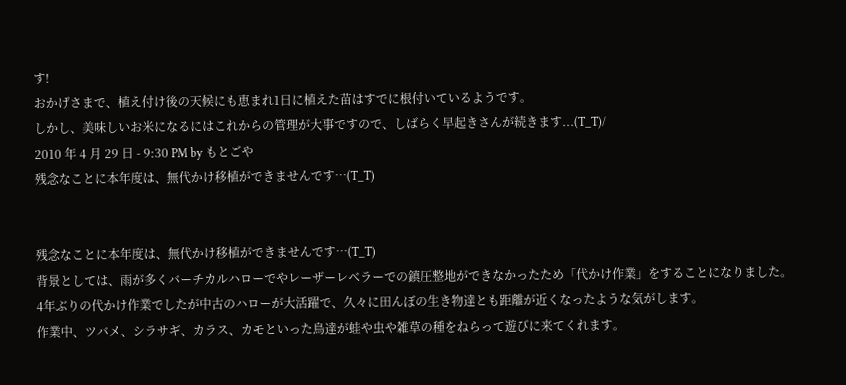す!
おかげさまで、植え付け後の天候にも恵まれ1日に植えた苗はすでに根付いているようです。
しかし、美味しいお米になるにはこれからの管理が大事ですので、しばらく早起きさんが続きます...(T_T)/
2010 年 4 月 29 日 - 9:30 PM by もとごや
残念なことに本年度は、無代かけ移植ができませんです…(T_T)


残念なことに本年度は、無代かけ移植ができませんです…(T_T)
背景としては、雨が多くバーチカルハローでやレーザーレベラーでの鎮圧整地ができなかったため「代かけ作業」をすることになりました。
4年ぶりの代かけ作業でしたが中古のハローが大活躍で、久々に田んぼの生き物達とも距離が近くなったような気がします。
作業中、ツバメ、シラサギ、カラス、カモといった鳥達が蛙や虫や雑草の種をねらって遊びに来てくれます。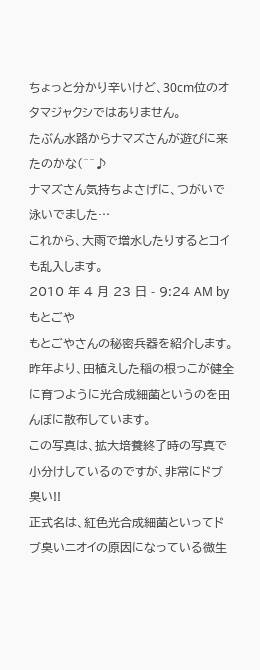ちょっと分かり辛いけど、30cm位のオタマジャクシではありません。
たぶん水路からナマズさんが遊びに来たのかな(^^♪
ナマズさん気持ちよさげに、つがいで泳いでました…
これから、大雨で増水したりするとコイも乱入します。
2010 年 4 月 23 日 - 9:24 AM by もとごや
もとごやさんの秘密兵器を紹介します。
昨年より、田植えした稲の根っこが健全に育つように光合成細菌というのを田んぼに散布しています。
この写真は、拡大培養終了時の写真で小分けしているのですが、非常にドブ臭い!!
正式名は、紅色光合成細菌といってドブ臭いニオイの原因になっている微生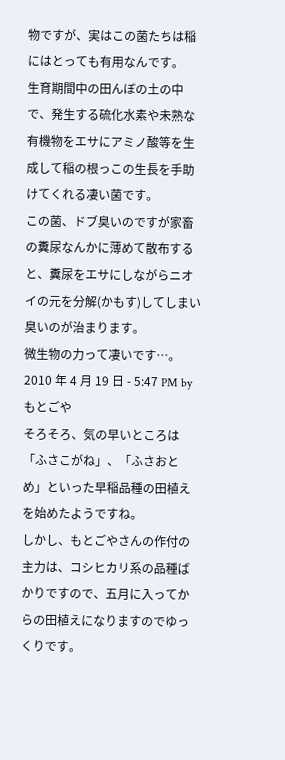物ですが、実はこの菌たちは稲にはとっても有用なんです。
生育期間中の田んぼの土の中で、発生する硫化水素や未熟な有機物をエサにアミノ酸等を生成して稲の根っこの生長を手助けてくれる凄い菌です。
この菌、ドブ臭いのですが家畜の糞尿なんかに薄めて散布すると、糞尿をエサにしながらニオイの元を分解(かもす)してしまい臭いのが治まります。
微生物の力って凄いです…。
2010 年 4 月 19 日 - 5:47 PM by もとごや
そろそろ、気の早いところは「ふさこがね」、「ふさおとめ」といった早稲品種の田植えを始めたようですね。
しかし、もとごやさんの作付の主力は、コシヒカリ系の品種ばかりですので、五月に入ってからの田植えになりますのでゆっくりです。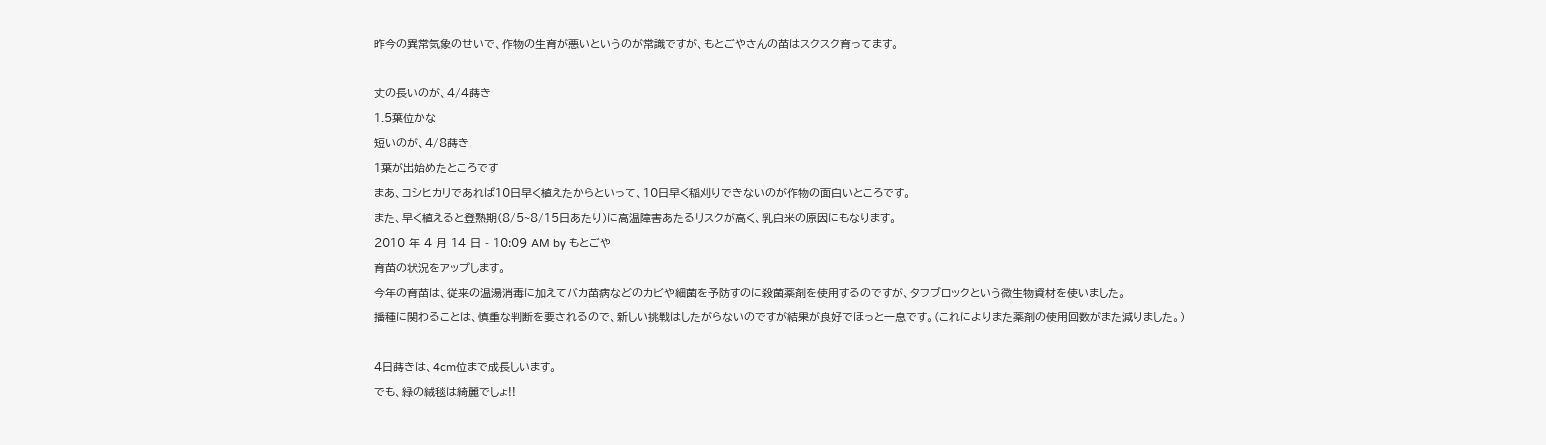昨今の異常気象のせいで、作物の生育が悪いというのが常識ですが、もとごやさんの苗はスクスク育ってます。

丈の長いのが、4/4蒔き
1.5葉位かな
短いのが、4/8蒔き
1葉が出始めたところです
まあ、コシヒカリであれば10日早く植えたからといって、10日早く稲刈りできないのが作物の面白いところです。
また、早く植えると登熟期(8/5~8/15日あたり)に高温障害あたるリスクが高く、乳白米の原因にもなります。
2010 年 4 月 14 日 - 10:09 AM by もとごや
育苗の状況をアップします。
今年の育苗は、従来の温湯消毒に加えてバカ苗病などのカビや細菌を予防すのに殺菌薬剤を使用するのですが、タフブロックという微生物資材を使いました。
播種に関わることは、慎重な判断を要されるので、新しい挑戦はしたがらないのですが結果が良好でほっと一息です。(これによりまた薬剤の使用回数がまた減りました。)

4日蒔きは、4cm位まで成長しいます。
でも、緑の絨毯は綺麗でしょ!!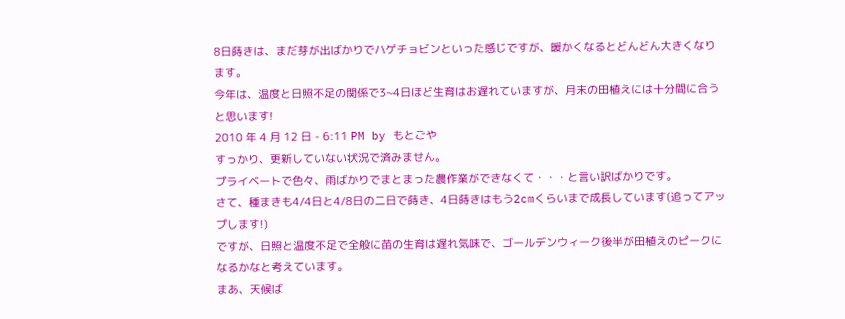8日蒔きは、まだ芽が出ばかりでハゲチョビンといった感じですが、暖かくなるとどんどん大きくなります。
今年は、温度と日照不足の関係で3~4日ほど生育はお遅れていますが、月末の田植えには十分間に合うと思います!
2010 年 4 月 12 日 - 6:11 PM by もとごや
すっかり、更新していない状況で済みません。
プライベートで色々、雨ばかりでまとまった農作業ができなくて・・・と言い訳ばかりです。
さて、種まきも4/4日と4/8日の二日で蒔き、4日蒔きはもう2cmくらいまで成長しています(追ってアップします!)
ですが、日照と温度不足で全般に苗の生育は遅れ気味で、ゴールデンウィーク後半が田植えのピークになるかなと考えています。
まあ、天候ば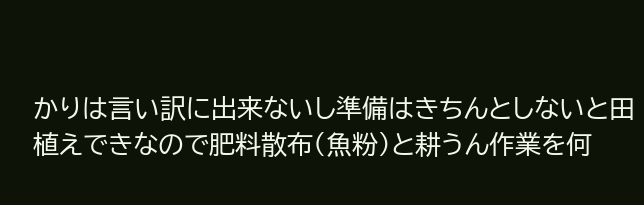かりは言い訳に出来ないし準備はきちんとしないと田植えできなので肥料散布(魚粉)と耕うん作業を何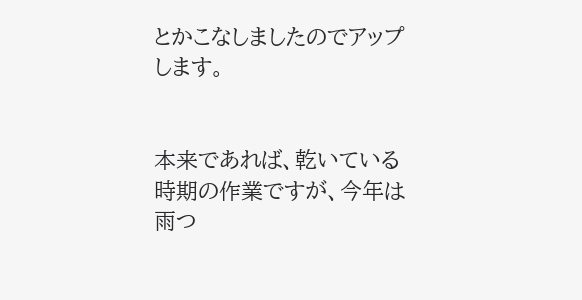とかこなしましたのでアップします。


本来であれば、乾いている時期の作業ですが、今年は雨つ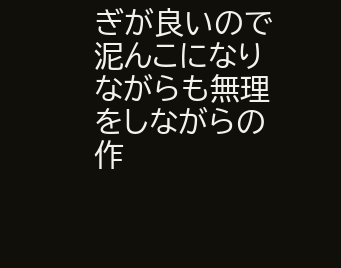ぎが良いので泥んこになりながらも無理をしながらの作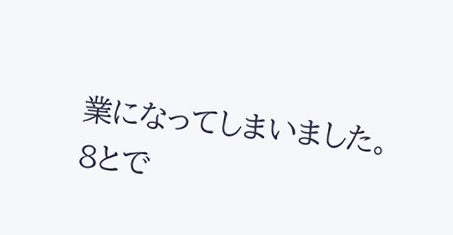業になってしまいました。
8とで